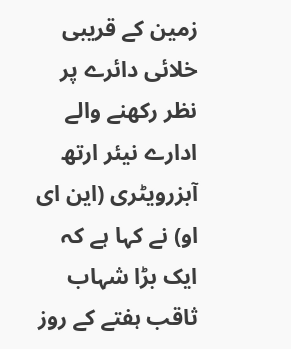زمین کے قریبی خلائی دائرے پر نظر رکھنے والے ادارے نیئر ارتھ آبزرویٹری (این ای او) نے کہا ہے کہ ایک بڑا شہاب ثاقب ہفتے کے روز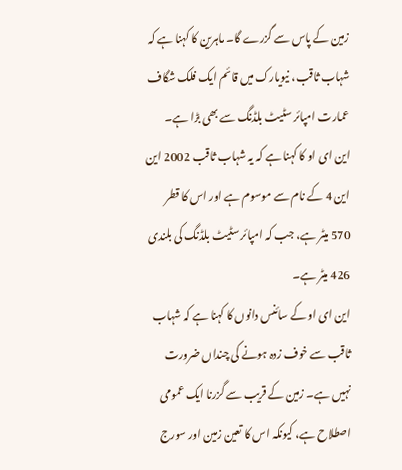زمین کے پاس سے گزرے گا۔ ماہرین کا کہنا ہے کہ شہاب ثاقب، نیویارک میں قائم ایک فلک شگاف عمارت امپائر سٹیٹ بلڈنگ سے بھی بڑا ہے۔
این ای او کا کہنا ہے کہ یہ شہاب ثاقب 2002 این این 4 کے نام سے موسوم ہے اور اس کا قطر 570 میٹر ہے، جب کہ امپائر سٹیٹ بلڈنگ کی بلندی 426 میٹر ہے۔
این ای او کے سائنس دانوں کا کہنا ہے کہ شہاب ثاقب سے خوف زدہ ہونے کی چنداں ضرورت نہیں ہے۔ زمین کے قریب سے گزرنا ایک عمومی اصطلاح ہے، کیونکہ اس کا تعین زمین اور سورج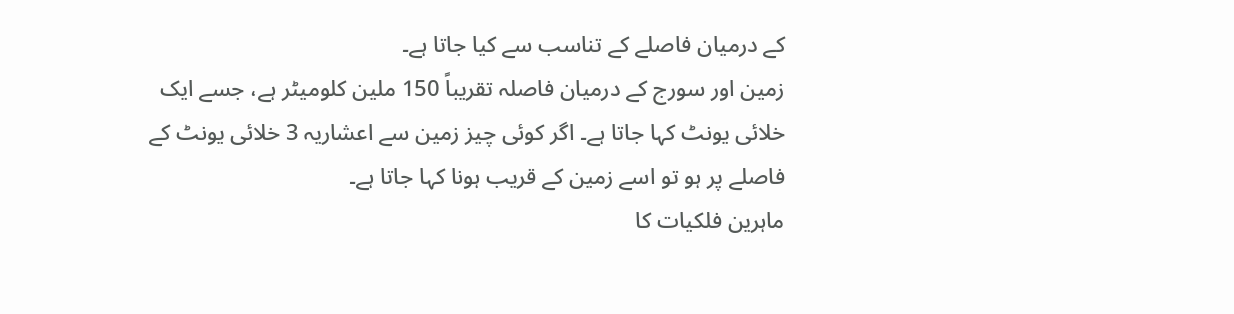کے درمیان فاصلے کے تناسب سے کیا جاتا ہے۔
زمین اور سورج کے درمیان فاصلہ تقریباً 150 ملین کلومیٹر ہے، جسے ایک خلائی یونٹ کہا جاتا ہے۔ اگر کوئی چیز زمین سے اعشاریہ 3 خلائی یونٹ کے فاصلے پر ہو تو اسے زمین کے قریب ہونا کہا جاتا ہے۔
ماہرین فلکیات کا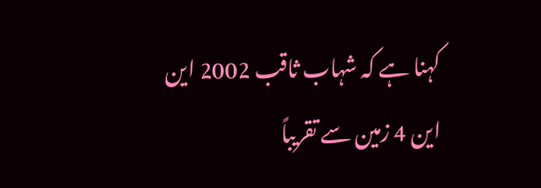کہنا ہے کہ شہاب ثاقب 2002 این این 4 زمین سے تقریباً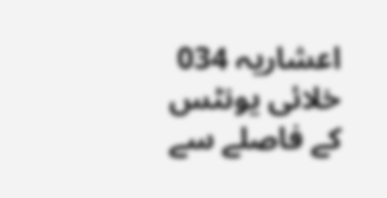اعشاریہ 034 خلائی یونٹس کے فاصلے سے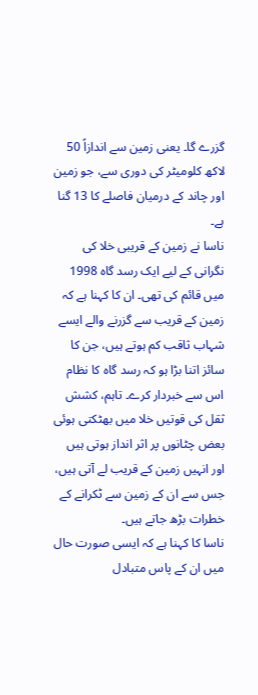گزرے گا۔ یعنی زمین سے اندازاً 50 لاکھ کلومیٹر کی دوری سے، جو زمین اور چاند کے درمیان فاصلے کا 13 گنا ہے۔
ناسا نے زمین کے قریبی خلا کی نگرانی کے لیے ایک رسد گاہ 1998 میں قائم کی تھی۔ ان کا کہنا ہے کہ زمین کے قریب سے گزرنے والے ایسے شہاب ثاقب کم ہوتے ہیں، جن کا سائز اتنا بڑا ہو کہ رسد گاہ کا نظام اس سے خبردار کرے۔ تاہم، کشش ثقل کی قوتیں خلا میں بھٹکتی ہوئی بعض چٹانوں پر اثر انداز ہوتی ہیں اور انہیں زمین کے قریب لے آتی ہیں، جس سے ان کے زمین سے ٹکرانے کے خطرات بڑھ جاتے ہیں۔
ناسا کا کہنا ہے کہ ایسی صورت حال میں ان کے پاس متبادل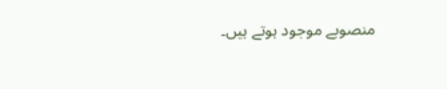منصوبے موجود ہوتے ہیں۔